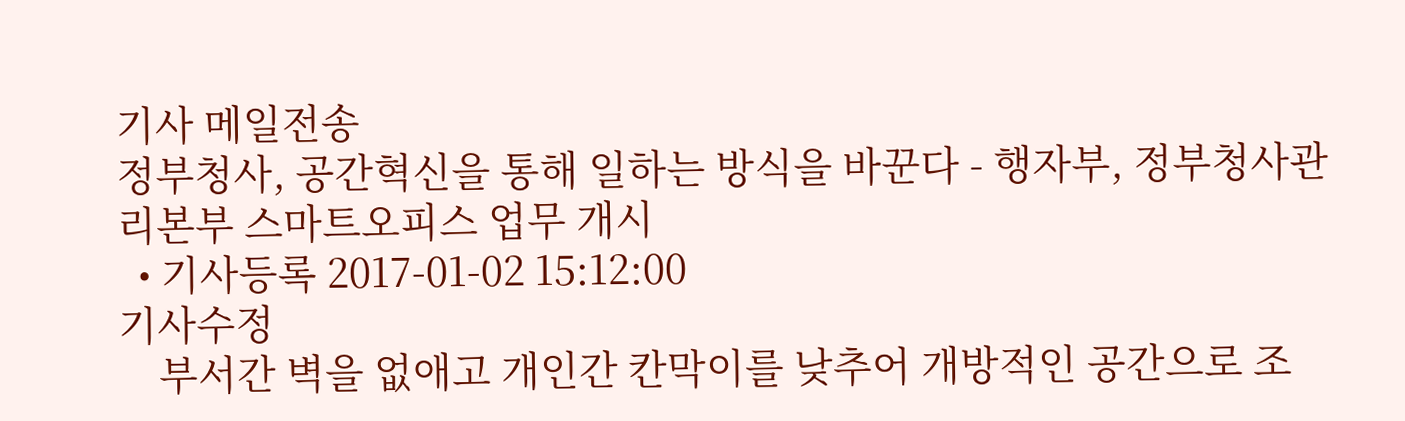기사 메일전송
정부청사, 공간혁신을 통해 일하는 방식을 바꾼다 - 행자부, 정부청사관리본부 스마트오피스 업무 개시
  • 기사등록 2017-01-02 15:12:00
기사수정
    부서간 벽을 없애고 개인간 칸막이를 낮추어 개방적인 공간으로 조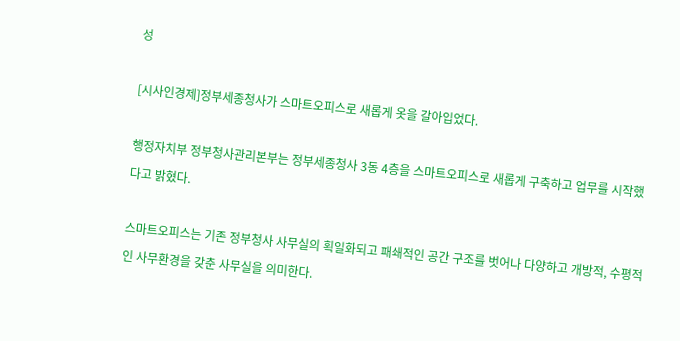성

[시사인경제]정부세종청사가 스마트오피스로 새롭게 옷을 갈아입었다.

행정자치부 정부청사관리본부는 정부세종청사 3동 4층을 스마트오피스로 새롭게 구축하고 업무를 시작했다고 밝혔다.

스마트오피스는 기존 정부청사 사무실의 획일화되고 패쇄적인 공간 구조를 벗어나 다양하고 개방적, 수평적인 사무환경을 갖춘 사무실을 의미한다.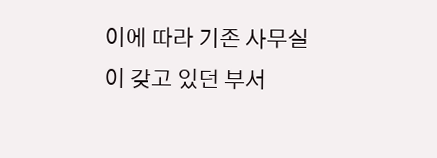이에 따라 기존 사무실이 갖고 있던 부서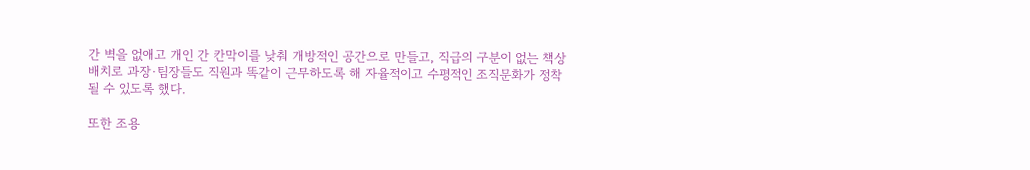간 벽을 없애고 개인 간 칸막이를 낮춰 개방적인 공간으로 만들고, 직급의 구분이 없는 책상 배치로 과장·팀장들도 직원과 똑같이 근무하도록 해 자율적이고 수평적인 조직문화가 정착될 수 있도록 했다.

또한 조용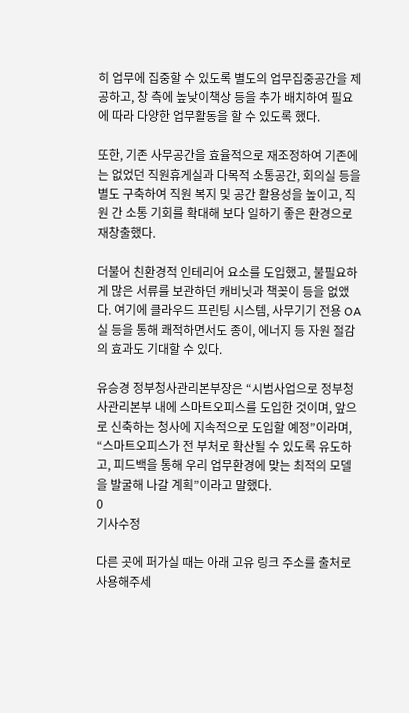히 업무에 집중할 수 있도록 별도의 업무집중공간을 제공하고, 창 측에 높낮이책상 등을 추가 배치하여 필요에 따라 다양한 업무활동을 할 수 있도록 했다.

또한, 기존 사무공간을 효율적으로 재조정하여 기존에는 없었던 직원휴게실과 다목적 소통공간, 회의실 등을 별도 구축하여 직원 복지 및 공간 활용성을 높이고, 직원 간 소통 기회를 확대해 보다 일하기 좋은 환경으로 재창출했다.

더불어 친환경적 인테리어 요소를 도입했고, 불필요하게 많은 서류를 보관하던 캐비닛과 책꽂이 등을 없앴다. 여기에 클라우드 프린팅 시스템, 사무기기 전용 OA실 등을 통해 쾌적하면서도 종이, 에너지 등 자원 절감의 효과도 기대할 수 있다.

유승경 정부청사관리본부장은 “시범사업으로 정부청사관리본부 내에 스마트오피스를 도입한 것이며, 앞으로 신축하는 청사에 지속적으로 도입할 예정”이라며, “스마트오피스가 전 부처로 확산될 수 있도록 유도하고, 피드백을 통해 우리 업무환경에 맞는 최적의 모델을 발굴해 나갈 계획”이라고 말했다.
0
기사수정

다른 곳에 퍼가실 때는 아래 고유 링크 주소를 출처로 사용해주세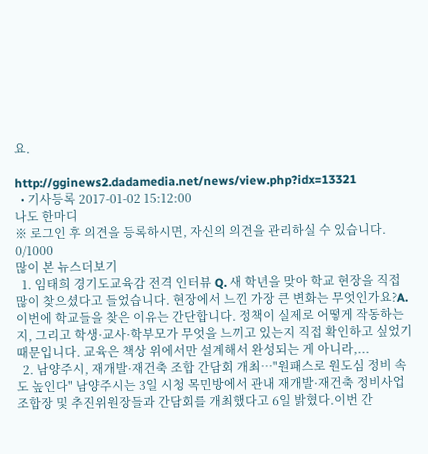요.

http://gginews2.dadamedia.net/news/view.php?idx=13321
  • 기사등록 2017-01-02 15:12:00
나도 한마디
※ 로그인 후 의견을 등록하시면, 자신의 의견을 관리하실 수 있습니다. 0/1000
많이 본 뉴스더보기
  1. 임태희 경기도교육감 전격 인터뷰 Q. 새 학년을 맞아 학교 현장을 직접 많이 찾으셨다고 들었습니다. 현장에서 느낀 가장 큰 변화는 무엇인가요?A. 이번에 학교들을 찾은 이유는 간단합니다. 정책이 실제로 어떻게 작동하는지, 그리고 학생·교사·학부모가 무엇을 느끼고 있는지 직접 확인하고 싶었기 때문입니다. 교육은 책상 위에서만 설계해서 완성되는 게 아니라,...
  2. 남양주시, 재개발·재건축 조합 간담회 개최…"원패스로 원도심 정비 속도 높인다" 남양주시는 3일 시청 목민방에서 관내 재개발·재건축 정비사업 조합장 및 추진위원장들과 간담회를 개최했다고 6일 밝혔다.이번 간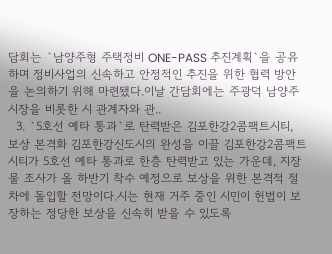담회는 `남양주형 주택정비 ONE-PASS 추진계획`을 공유하며 정비사업의 신속하고 안정적인 추진을 위한 협력 방안을 논의하기 위해 마련됐다.이날 간담회에는 주광덕 남양주시장을 비롯한 시 관계자와 관..
  3. `5호선 예타 통과`로 탄력받은 김포한강2콤팩트시티, 보상 본격화 김포한강신도시의 완성을 이끌 김포한강2콤팩트시티가 5호선 예타 통과로 한층 탄력받고 있는 가운데, 지장물 조사가 올 하반기 착수 예정으로 보상을 위한 본격적 절차에 돌입할 전망이다.시는 현재 거주 중인 시민이 헌법이 보장하는 정당한 보상을 신속히 받을 수 있도록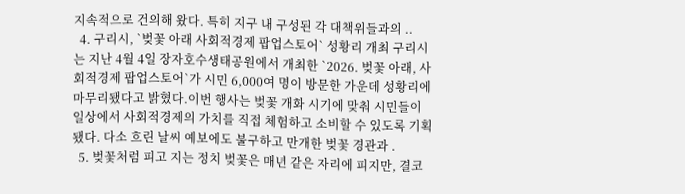지속적으로 건의해 왔다. 특히 지구 내 구성된 각 대책위들과의 ..
  4. 구리시, `벚꽃 아래 사회적경제 팝업스토어` 성황리 개최 구리시는 지난 4월 4일 장자호수생태공원에서 개최한 `2026. 벚꽃 아래, 사회적경제 팝업스토어`가 시민 6,000여 명이 방문한 가운데 성황리에 마무리됐다고 밝혔다.이번 행사는 벚꽃 개화 시기에 맞춰 시민들이 일상에서 사회적경제의 가치를 직접 체험하고 소비할 수 있도록 기획됐다. 다소 흐린 날씨 예보에도 불구하고 만개한 벚꽃 경관과 .
  5. 벚꽃처럼 피고 지는 정치 벚꽃은 매년 같은 자리에 피지만, 결코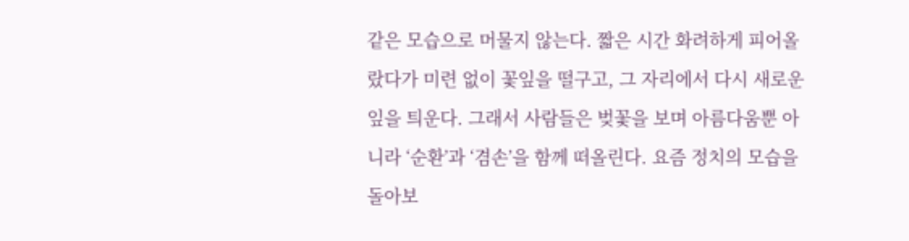같은 모습으로 머물지 않는다. 짧은 시간 화려하게 피어올랐다가 미련 없이 꽃잎을 떨구고, 그 자리에서 다시 새로운 잎을 틔운다. 그래서 사람들은 벚꽃을 보며 아름다움뿐 아니라 ‘순환’과 ‘겸손’을 함께 떠올린다. 요즘 정치의 모습을 돌아보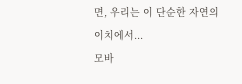면, 우리는 이 단순한 자연의 이치에서...
모바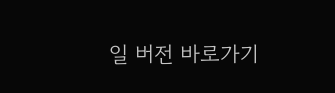일 버전 바로가기